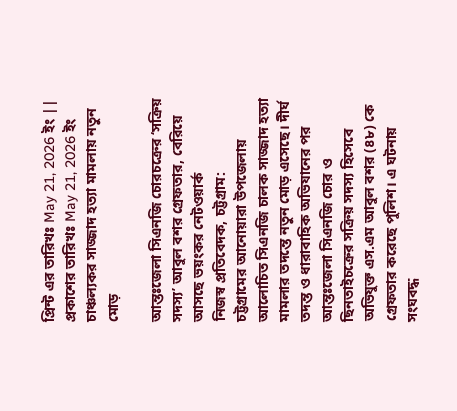প্রিন্ট এর তারিখঃ May 21, 2026 ইং || প্রকাশের তারিখঃ May 21, 2026 ইং
চাঞ্চল্যকর সাজ্জাদ হত্যা মামলায় নতুন মোড়

আন্তঃজেলা সিএনজি চোরচক্রের ‘সক্রিয় সদস্য’ আবুল বশর গ্রেফতার, বেরিয়ে আসছে ভয়ংকর নেটওয়ার্ক
নিজস্ব প্রতিবেদক, চট্টগ্রাম:
চট্টগ্রামের আনোয়ারা উপজেলায় আলোচিত সিএনজি চালক সাজ্জাদ হত্যা মামলার তদন্তে নতুন মোড় এসেছে। দীর্ঘ তদন্ত ও ধারাবাহিক অভিযানের পর আন্তঃজেলা সিএনজি চোর ও ছিনতাইচক্রের সক্রিয় সদস্য হিসেবে অভিযুক্ত এস.এম আবুল বশর (৪৮) কে গ্রেফতার করেছে পুলিশ। এ ঘটনায় সংঘবদ্ধ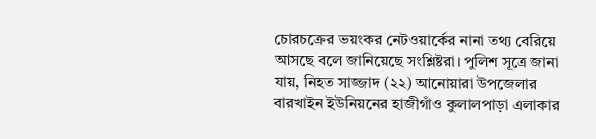চোরচক্রের ভয়ংকর নেটওয়ার্কের নানা তথ্য বেরিয়ে আসছে বলে জানিয়েছে সংশ্লিষ্টরা। পুলিশ সূত্রে জানা যায়, নিহত সাজ্জাদ (২২) আনোয়ারা উপজেলার বারখাইন ইউনিয়নের হাজীগাঁও কুলালপাড়া এলাকার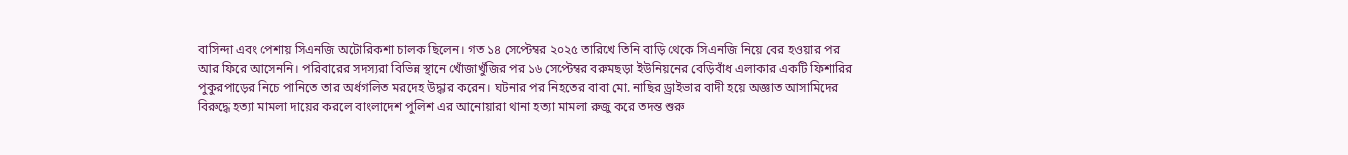বাসিন্দা এবং পেশায় সিএনজি অটোরিকশা চালক ছিলেন। গত ১৪ সেপ্টেম্বর ২০২৫ তারিখে তিনি বাড়ি থেকে সিএনজি নিয়ে বের হওয়ার পর আর ফিরে আসেননি। পরিবারের সদস্যরা বিভিন্ন স্থানে খোঁজাখুঁজির পর ১৬ সেপ্টেম্বর বরুমছড়া ইউনিয়নের বেড়িবাঁধ এলাকার একটি ফিশারির পুকুরপাড়ের নিচে পানিতে তার অর্ধগলিত মরদেহ উদ্ধার করেন। ঘটনার পর নিহতের বাবা মো. নাছির ড্রাইভার বাদী হয়ে অজ্ঞাত আসামিদের বিরুদ্ধে হত্যা মামলা দায়ের করলে বাংলাদেশ পুলিশ এর আনোয়ারা থানা হত্যা মামলা রুজু করে তদন্ত শুরু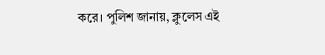করে। পুলিশ জানায়, ক্লুলেস এই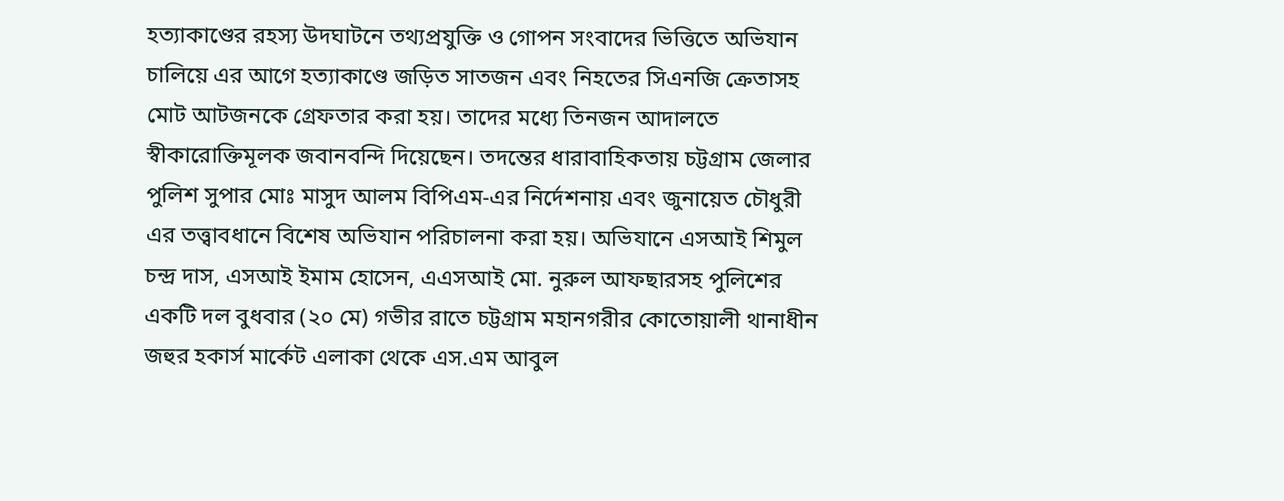হত্যাকাণ্ডের রহস্য উদঘাটনে তথ্যপ্রযুক্তি ও গোপন সংবাদের ভিত্তিতে অভিযান চালিয়ে এর আগে হত্যাকাণ্ডে জড়িত সাতজন এবং নিহতের সিএনজি ক্রেতাসহ মোট আটজনকে গ্রেফতার করা হয়। তাদের মধ্যে তিনজন আদালতে স্বীকারোক্তিমূলক জবানবন্দি দিয়েছেন। তদন্তের ধারাবাহিকতায় চট্টগ্রাম জেলার পুলিশ সুপার মোঃ মাসুদ আলম বিপিএম-এর নির্দেশনায় এবং জুনায়েত চৌধুরী এর তত্ত্বাবধানে বিশেষ অভিযান পরিচালনা করা হয়। অভিযানে এসআই শিমুল চন্দ্র দাস, এসআই ইমাম হোসেন, এএসআই মো. নুরুল আফছারসহ পুলিশের একটি দল বুধবার (২০ মে) গভীর রাতে চট্টগ্রাম মহানগরীর কোতোয়ালী থানাধীন জহুর হকার্স মার্কেট এলাকা থেকে এস.এম আবুল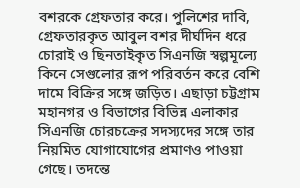বশরকে গ্রেফতার করে। পুলিশের দাবি, গ্রেফতারকৃত আবুল বশর দীর্ঘদিন ধরে চোরাই ও ছিনতাইকৃত সিএনজি স্বল্পমূল্যে কিনে সেগুলোর রূপ পরিবর্তন করে বেশি দামে বিক্রির সঙ্গে জড়িত। এছাড়া চট্টগ্রাম মহানগর ও বিভাগের বিভিন্ন এলাকার সিএনজি চোরচক্রের সদস্যদের সঙ্গে তার নিয়মিত যোগাযোগের প্রমাণও পাওয়া গেছে। তদন্তে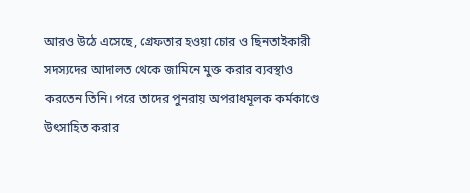আরও উঠে এসেছে, গ্রেফতার হওয়া চোর ও ছিনতাইকারী সদস্যদের আদালত থেকে জামিনে মুক্ত করার ব্যবস্থাও করতেন তিনি। পরে তাদের পুনরায় অপরাধমূলক কর্মকাণ্ডে উৎসাহিত করার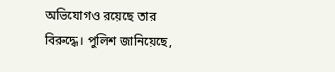অভিযোগও রয়েছে তার বিরুদ্ধে। পুলিশ জানিয়েছে,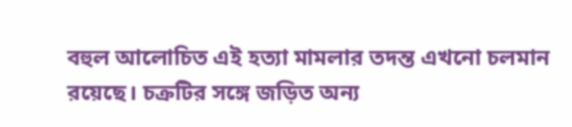বহুল আলোচিত এই হত্যা মামলার তদন্ত এখনো চলমান রয়েছে। চক্রটির সঙ্গে জড়িত অন্য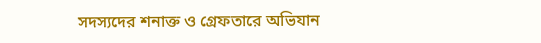সদস্যদের শনাক্ত ও গ্রেফতারে অভিযান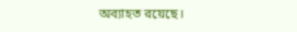অব্যাহত রয়েছে।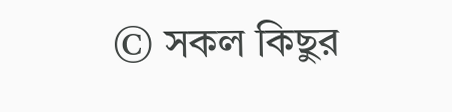© সকল কিছুর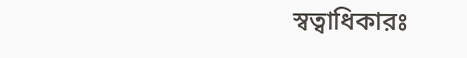স্বত্বাধিকারঃ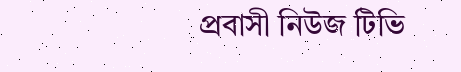প্রবাসী নিউজ টিভি